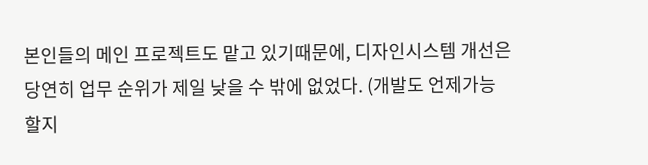본인들의 메인 프로젝트도 맡고 있기때문에, 디자인시스템 개선은 당연히 업무 순위가 제일 낮을 수 밖에 없었다. (개발도 언제가능할지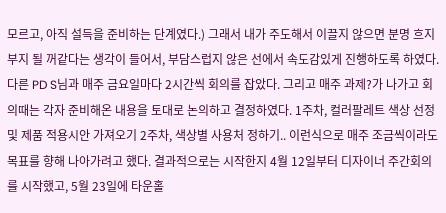모르고, 아직 설득을 준비하는 단계였다.) 그래서 내가 주도해서 이끌지 않으면 분명 흐지부지 될 꺼같다는 생각이 들어서, 부담스럽지 않은 선에서 속도감있게 진행하도록 하였다. 다른 PD S님과 매주 금요일마다 2시간씩 회의를 잡았다. 그리고 매주 과제?가 나가고 회의때는 각자 준비해온 내용을 토대로 논의하고 결정하였다. 1주차, 컬러팔레트 색상 선정 및 제품 적용시안 가져오기 2주차, 색상별 사용처 정하기.. 이런식으로 매주 조금씩이라도 목표를 향해 나아가려고 했다. 결과적으로는 시작한지 4월 12일부터 디자이너 주간회의를 시작했고, 5월 23일에 타운홀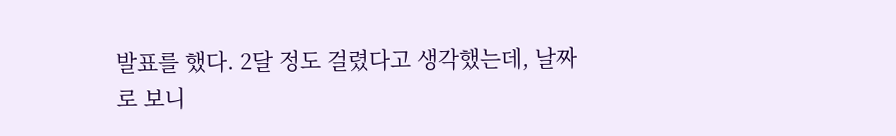발표를 했다. 2달 정도 걸렸다고 생각했는데, 날짜로 보니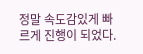정말 속도감있게 빠르게 진행이 되었다.